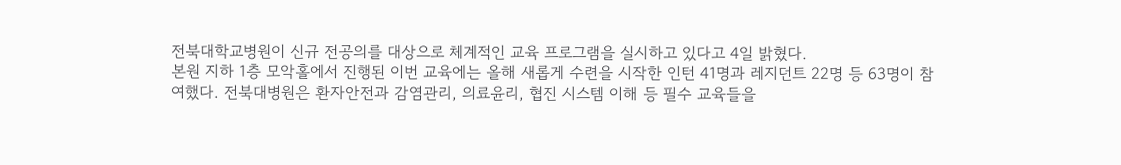전북대학교병원이 신규 전공의를 대상으로 체계적인 교육 프로그램을 실시하고 있다고 4일 밝혔다.
본원 지하 1층 모악홀에서 진행된 이번 교육에는 올해 새롭게 수련을 시작한 인턴 41명과 레지던트 22명 등 63명이 참여했다. 전북대병원은 환자안전과 감염관리, 의료윤리, 협진 시스템 이해 등 필수 교육들을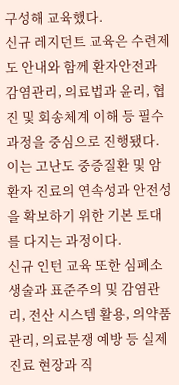구성해 교육했다.
신규 레지던트 교육은 수련제도 안내와 함께 환자안전과 감염관리, 의료법과 윤리, 협진 및 회송체계 이해 등 필수 과정을 중심으로 진행됐다. 이는 고난도 중증질환 및 암 환자 진료의 연속성과 안전성을 확보하기 위한 기본 토대를 다지는 과정이다.
신규 인턴 교육 또한 심폐소생술과 표준주의 및 감염관리, 전산 시스템 활용, 의약품 관리, 의료분쟁 예방 등 실제 진료 현장과 직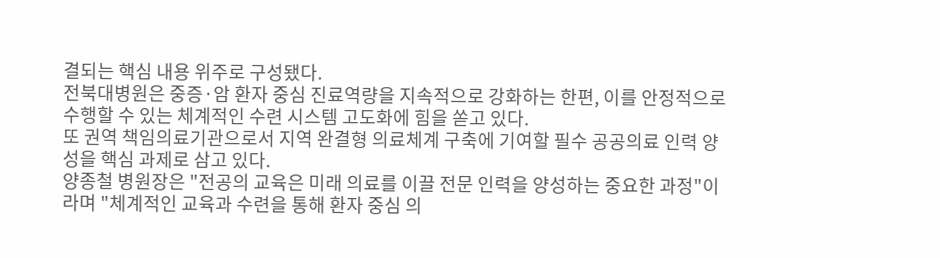결되는 핵심 내용 위주로 구성됐다.
전북대병원은 중증·암 환자 중심 진료역량을 지속적으로 강화하는 한편, 이를 안정적으로 수행할 수 있는 체계적인 수련 시스템 고도화에 힘을 쏟고 있다.
또 권역 책임의료기관으로서 지역 완결형 의료체계 구축에 기여할 필수 공공의료 인력 양성을 핵심 과제로 삼고 있다.
양종철 병원장은 "전공의 교육은 미래 의료를 이끌 전문 인력을 양성하는 중요한 과정"이라며 "체계적인 교육과 수련을 통해 환자 중심 의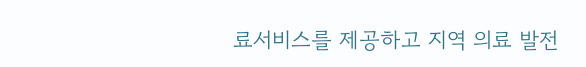료서비스를 제공하고 지역 의료 발전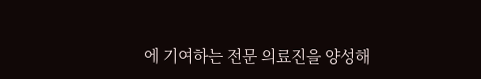에 기여하는 전문 의료진을 양성해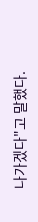나가겠다"고 말했다.